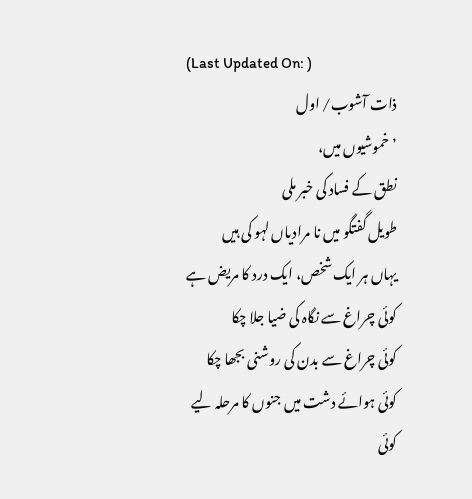(Last Updated On: )
ذات آشوب/ اول
’خموشیوں میں،
نطق کے فساد کی خبر ملی
طویل گفتگو میں نا مرادیاں لہو کی ہیں
یہاں ہر ایک شخص، ایک درد کا مریض ہے
کوئی چراغ سے نگاہ کی ضیا جلا چکا
کوئی چراغ سے بدن کی روشنی بجھا چکا
کوئی ہوائے دشت میں جنوں کا مرحلہ لیے
کوئی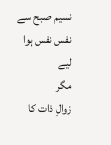نسیم صبح سے نفس نفس ہوا لیے
مگر
زوالِ ذات کا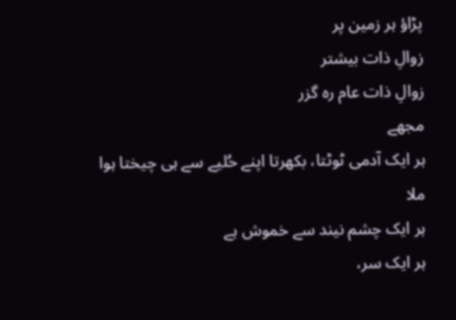پڑاؤ ہر زمین پر
زوالِ ذات بیشتر
زوالِ ذات عام رہ گزر
مجھے
ہر ایک آدمی ٹوٹتا، بکھرتا اپنے حُلیے سے ہی چیختا ہوا ملا
ہر ایک چشم نیند سے خموش ہے
ہر ایک سر،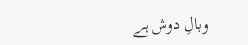وبالِ دوش ہے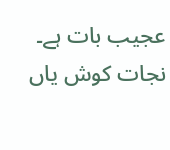عجیب بات ہے۔ نجات کوش یاں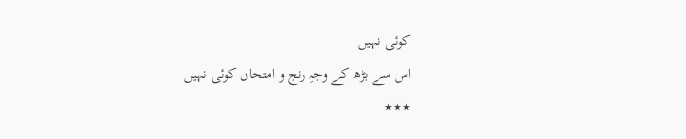کوئی نہیں
اس سے بڑھ کے وجہِ رنج و امتحاں کوئی نہیں
٭٭٭